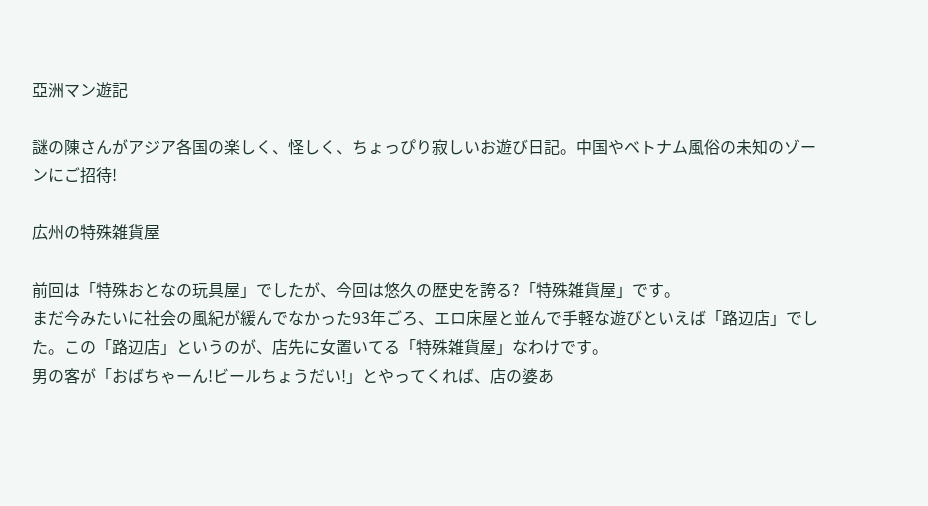亞洲マン遊記

謎の陳さんがアジア各国の楽しく、怪しく、ちょっぴり寂しいお遊び日記。中国やベトナム風俗の未知のゾーンにご招待!

広州の特殊雑貨屋

前回は「特殊おとなの玩具屋」でしたが、今回は悠久の歴史を誇る?「特殊雑貨屋」です。
まだ今みたいに社会の風紀が緩んでなかった93年ごろ、エロ床屋と並んで手軽な遊びといえば「路辺店」でした。この「路辺店」というのが、店先に女置いてる「特殊雑貨屋」なわけです。
男の客が「おばちゃーん!ビールちょうだい!」とやってくれば、店の婆あ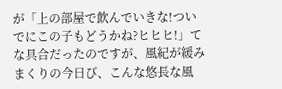が「上の部屋で飲んでいきな!ついでにこの子もどうかね?ヒヒヒ!」てな具合だったのですが、風紀が緩みまくりの今日び、こんな悠長な風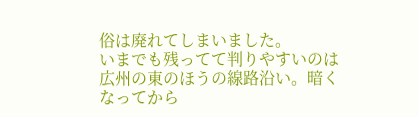俗は廃れてしまいました。
いまでも残ってて判りやすいのは広州の東のほうの線路沿い。暗くなってから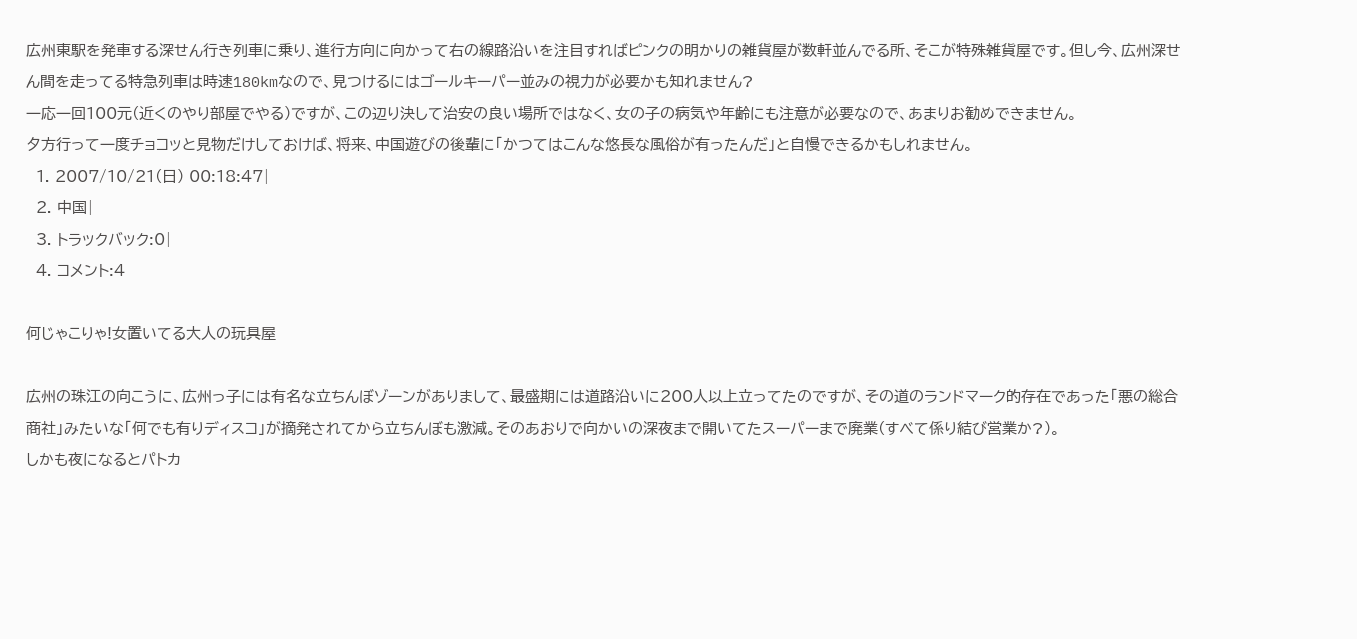広州東駅を発車する深せん行き列車に乗り、進行方向に向かって右の線路沿いを注目すればピンクの明かりの雑貨屋が数軒並んでる所、そこが特殊雑貨屋です。但し今、広州深せん間を走ってる特急列車は時速180kmなので、見つけるにはゴールキーパー並みの視力が必要かも知れません?
一応一回100元(近くのやり部屋でやる)ですが、この辺り決して治安の良い場所ではなく、女の子の病気や年齢にも注意が必要なので、あまりお勧めできません。
夕方行って一度チョコッと見物だけしておけば、将来、中国遊びの後輩に「かつてはこんな悠長な風俗が有ったんだ」と自慢できるかもしれません。
  1. 2007/10/21(日) 00:18:47|
  2. 中国|
  3. トラックバック:0|
  4. コメント:4

何じゃこりゃ!女置いてる大人の玩具屋

広州の珠江の向こうに、広州っ子には有名な立ちんぼゾーンがありまして、最盛期には道路沿いに200人以上立ってたのですが、その道のランドマーク的存在であった「悪の総合商社」みたいな「何でも有りディスコ」が摘発されてから立ちんぼも激減。そのあおりで向かいの深夜まで開いてたスーパーまで廃業(すべて係り結び営業か?)。
しかも夜になるとパトカ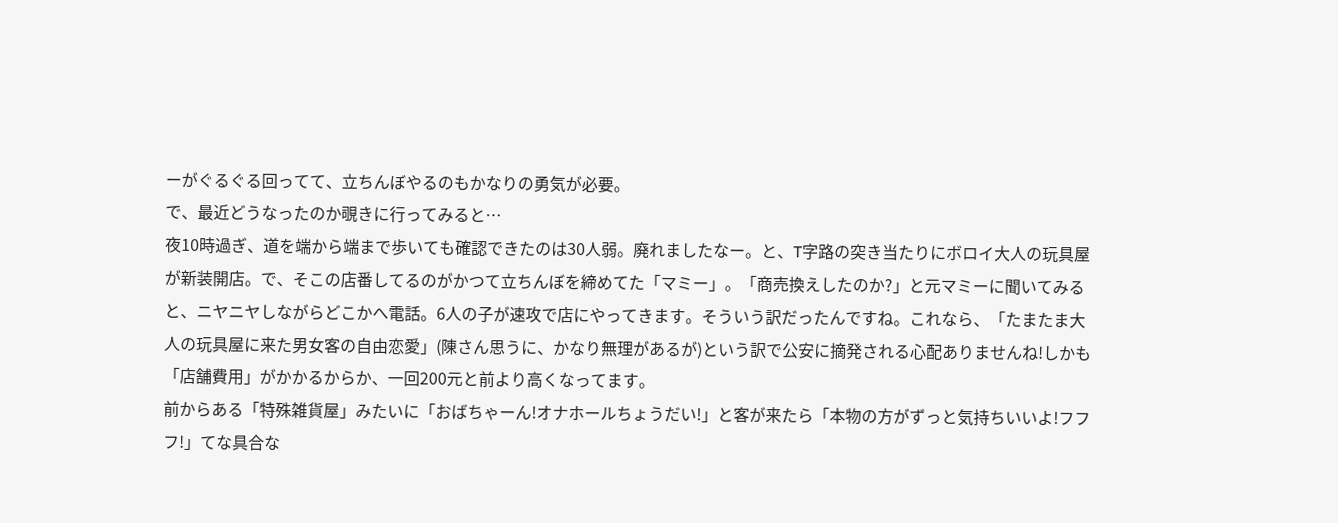ーがぐるぐる回ってて、立ちんぼやるのもかなりの勇気が必要。
で、最近どうなったのか覗きに行ってみると…
夜10時過ぎ、道を端から端まで歩いても確認できたのは30人弱。廃れましたなー。と、T字路の突き当たりにボロイ大人の玩具屋が新装開店。で、そこの店番してるのがかつて立ちんぼを締めてた「マミー」。「商売換えしたのか?」と元マミーに聞いてみると、ニヤニヤしながらどこかへ電話。6人の子が速攻で店にやってきます。そういう訳だったんですね。これなら、「たまたま大人の玩具屋に来た男女客の自由恋愛」(陳さん思うに、かなり無理があるが)という訳で公安に摘発される心配ありませんね!しかも「店舗費用」がかかるからか、一回200元と前より高くなってます。
前からある「特殊雑貨屋」みたいに「おばちゃーん!オナホールちょうだい!」と客が来たら「本物の方がずっと気持ちいいよ!フフフ!」てな具合な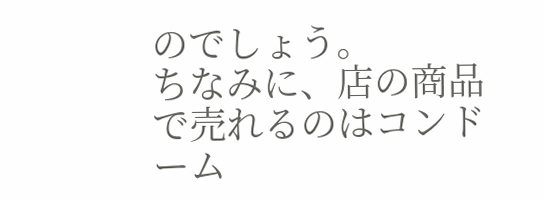のでしょう。
ちなみに、店の商品で売れるのはコンドーム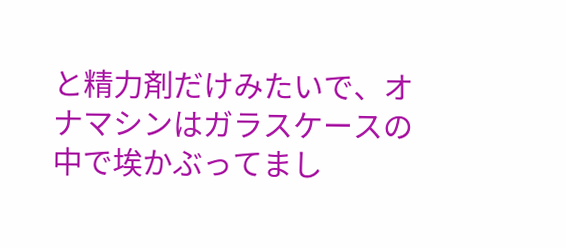と精力剤だけみたいで、オナマシンはガラスケースの中で埃かぶってまし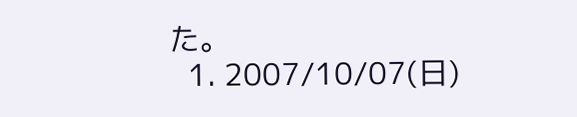た。
  1. 2007/10/07(日)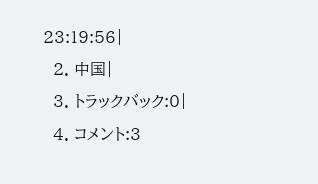23:19:56|
  2. 中国|
  3. トラックバック:0|
  4. コメント:3